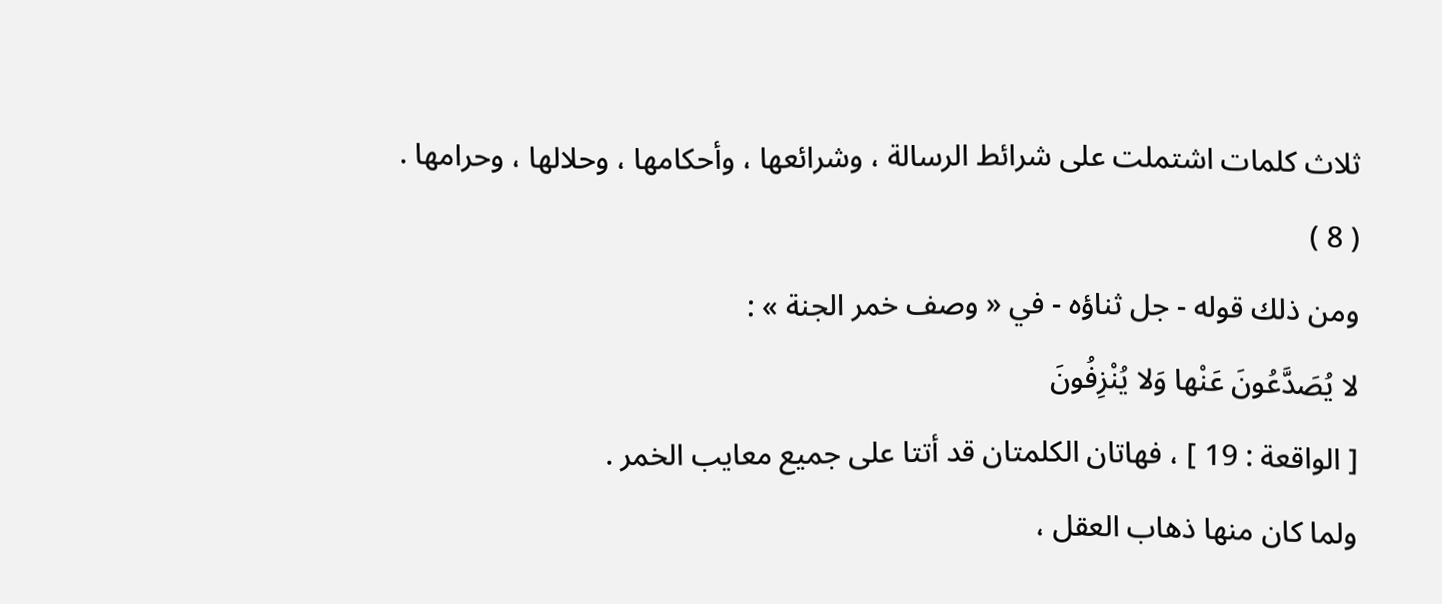ثلاث كلمات اشتملت على شرائط الرسالة ، وشرائعها ، وأحكامها ، وحلالها ، وحرامها .
( 8 )
ومن ذلك قوله - جل ثناؤه - في « وصف خمر الجنة » :
لا يُصَدَّعُونَ عَنْها وَلا يُنْزِفُونَ
[ الواقعة : 19 ] ، فهاتان الكلمتان قد أتتا على جميع معايب الخمر .
ولما كان منها ذهاب العقل ،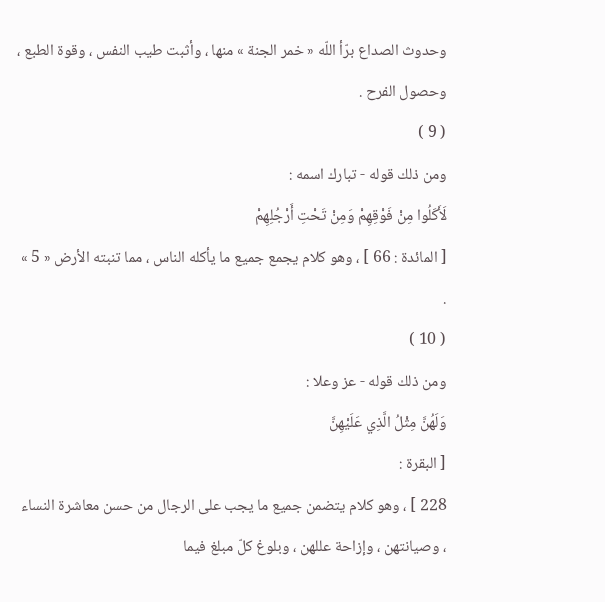وحدوث الصداع برّأ اللّه « خمر الجنة » منها ، وأثبت طيب النفس ، وقوة الطبع ، وحصول الفرح .
( 9 )
ومن ذلك قوله - تبارك اسمه :
لَأَكَلُوا مِنْ فَوْقِهِمْ وَمِنْ تَحْتِ أَرْجُلِهِمْ
[ المائدة : 66 ] ، وهو كلام يجمع جميع ما يأكله الناس ، مما تنبته الأرض « 5 » .
( 10 )
ومن ذلك قوله - عز وعلا :
وَلَهُنَّ مِثْلُ الَّذِي عَلَيْهِنَّ
[ البقرة :
228 ] ، وهو كلام يتضمن جميع ما يجب على الرجال من حسن معاشرة النساء ، وصيانتهن ، وإزاحة عللهن ، وبلوغ كلّ مبلغ فيما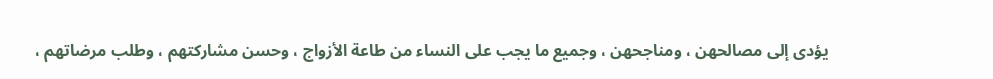يؤدى إلى مصالحهن ، ومناجحهن ، وجميع ما يجب على النساء من طاعة الأزواج ، وحسن مشاركتهم ، وطلب مرضاتهم ،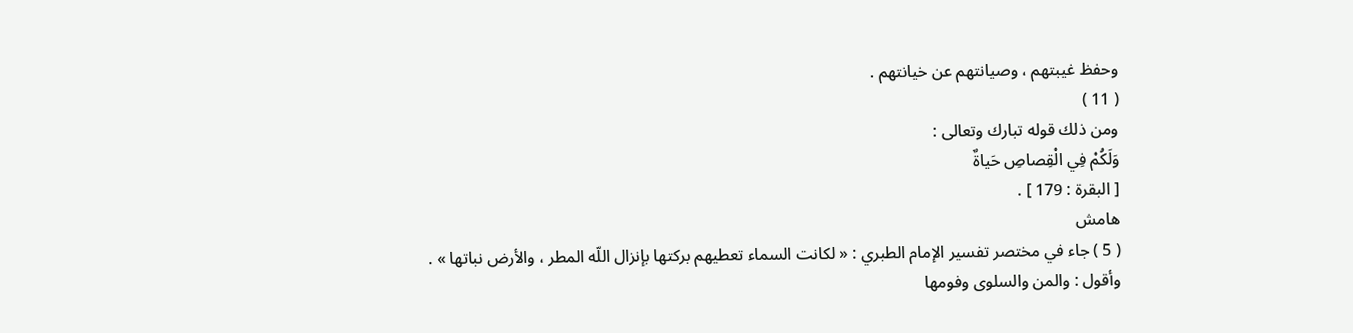وحفظ غيبتهم ، وصيانتهم عن خيانتهم .
( 11 )
ومن ذلك قوله تبارك وتعالى :
وَلَكُمْ فِي الْقِصاصِ حَياةٌ
[ البقرة : 179 ] .
هامش
( 5 ) جاء في مختصر تفسير الإمام الطبري : « لكانت السماء تعطيهم بركتها بإنزال اللّه المطر ، والأرض نباتها » .
وأقول : والمن والسلوى وفومها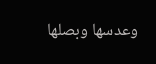وعدسها وبصلها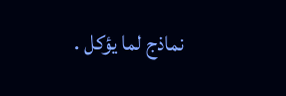نماذج لما يؤكل .